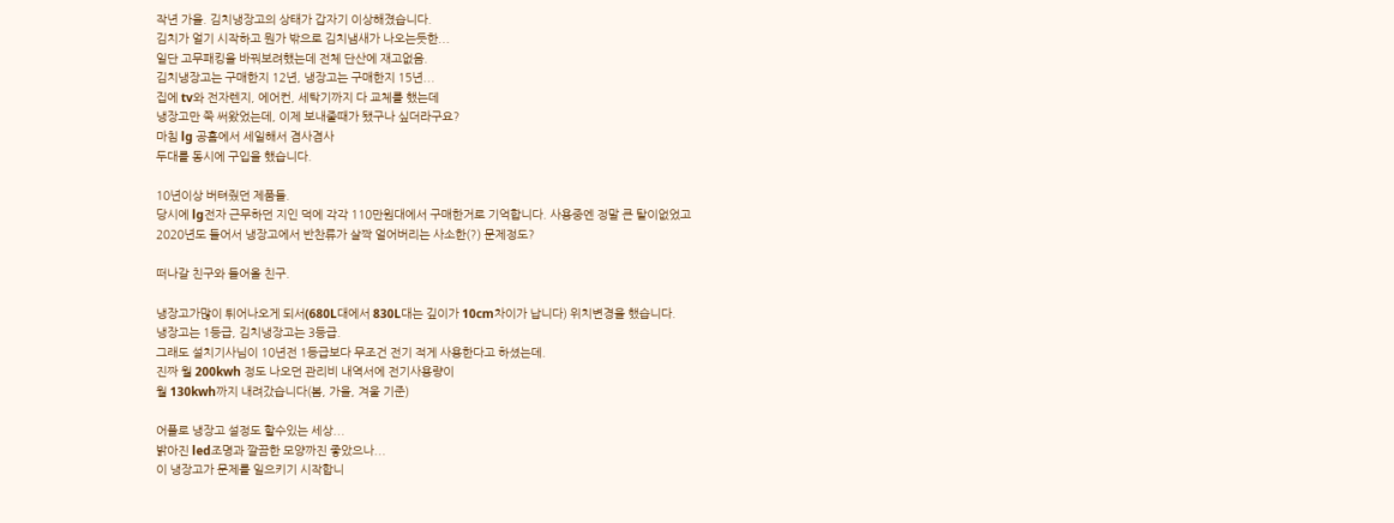작년 가을. 김치냉장고의 상태가 갑자기 이상해졌습니다.
김치가 얼기 시작하고 뭔가 밖으로 김치냄새가 나오는듯한...
일단 고무패킹을 바꿔보려했는데 전체 단산에 재고없음.
김치냉장고는 구매한지 12년, 냉장고는 구매한지 15년...
집에 tv와 전자렌지, 에어컨, 세탁기까지 다 교체를 했는데
냉장고만 쭉 써왔었는데, 이제 보내줄때가 됐구나 싶더라구요?
마침 lg 공홈에서 세일해서 겸사겸사
두대를 동시에 구입을 했습니다.

10년이상 버텨줬던 제품들.
당시에 lg전자 근무하던 지인 덕에 각각 110만원대에서 구매한거로 기억합니다. 사용중엔 정말 큰 탈이없었고
2020년도 들어서 냉장고에서 반찬류가 살짝 얼어버리는 사소한(?) 문제정도?

떠나갈 친구와 들어올 친구.

냉장고가많이 튀어나오게 되서(680L대에서 830L대는 깊이가 10cm차이가 납니다) 위치변경을 했습니다.
냉장고는 1등급, 김치냉장고는 3등급.
그래도 설치기사님이 10년전 1등급보다 무조건 전기 적게 사용한다고 하셨는데.
진짜 월 200kwh 정도 나오던 관리비 내역서에 전기사용량이
월 130kwh까지 내려갔습니다(봄, 가을, 겨울 기준)

어플로 냉장고 설정도 할수있는 세상...
밝아진 led조명과 깔끔한 모양까진 좋았으나...
이 냉장고가 문제를 일으키기 시작합니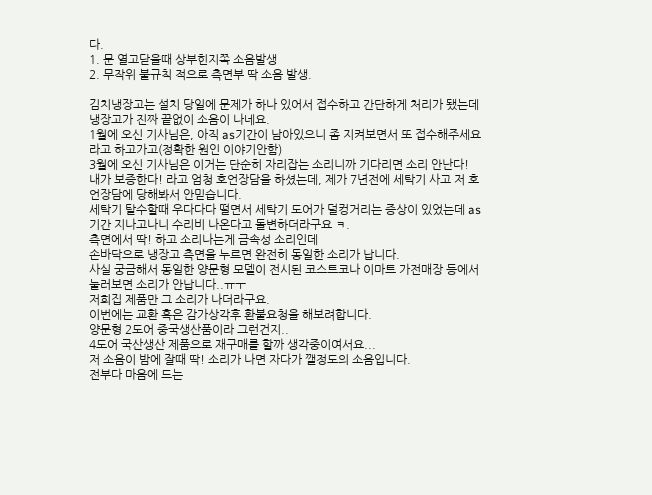다.
1. 문 열고닫을때 상부힌지쪽 소음발생
2. 무작위 불규칙 적으로 측면부 딱 소음 발생.

김치냉장고는 설치 당일에 문제가 하나 있어서 접수하고 간단하게 처리가 됐는데 냉장고가 진짜 끝없이 소음이 나네요.
1월에 오신 기사님은, 아직 as기간이 남아있으니 좀 지켜보면서 또 접수해주세요 라고 하고가고(정확한 원인 이야기안함)
3월에 오신 기사님은 이거는 단순히 자리잡는 소리니까 기다리면 소리 안난다! 내가 보증한다! 라고 엄청 호언장담을 하셨는데, 제가 7년전에 세탁기 사고 저 호언장담에 당해봐서 안믿습니다.
세탁기 탈수할때 우다다다 떨면서 세탁기 도어가 덜컹거리는 증상이 있었는데 as기간 지나고나니 수리비 나온다고 돌변하더라구요 ㅋ.
측면에서 딱! 하고 소리나는게 금속성 소리인데
손바닥으로 냉장고 측면을 누르면 완전히 동일한 소리가 납니다.
사실 궁금해서 동일한 양문형 모델이 전시된 코스트코나 이마트 가전매장 등에서 눌러보면 소리가 안납니다..ㅠㅜ
저희집 제품만 그 소리가 나더라구요.
이번에는 교환 혹은 감가상각후 환불요청을 해보려합니다.
양문형 2도어 중국생산품이라 그런건지..
4도어 국산생산 제품으로 재구매를 할까 생각중이여서요...
저 소음이 밤에 잘때 딱! 소리가 나면 자다가 깰정도의 소음입니다.
전부다 마음에 드는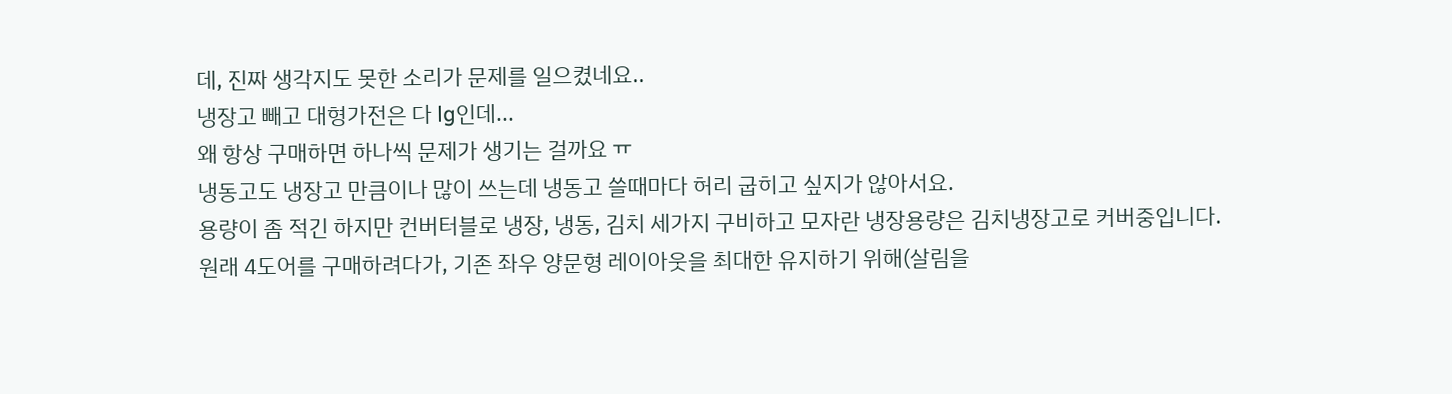데, 진짜 생각지도 못한 소리가 문제를 일으켰네요..
냉장고 빼고 대형가전은 다 lg인데...
왜 항상 구매하면 하나씩 문제가 생기는 걸까요 ㅠ
냉동고도 냉장고 만큼이나 많이 쓰는데 냉동고 쓸때마다 허리 굽히고 싶지가 않아서요.
용량이 좀 적긴 하지만 컨버터블로 냉장, 냉동, 김치 세가지 구비하고 모자란 냉장용량은 김치냉장고로 커버중입니다.
원래 4도어를 구매하려다가, 기존 좌우 양문형 레이아웃을 최대한 유지하기 위해(살림을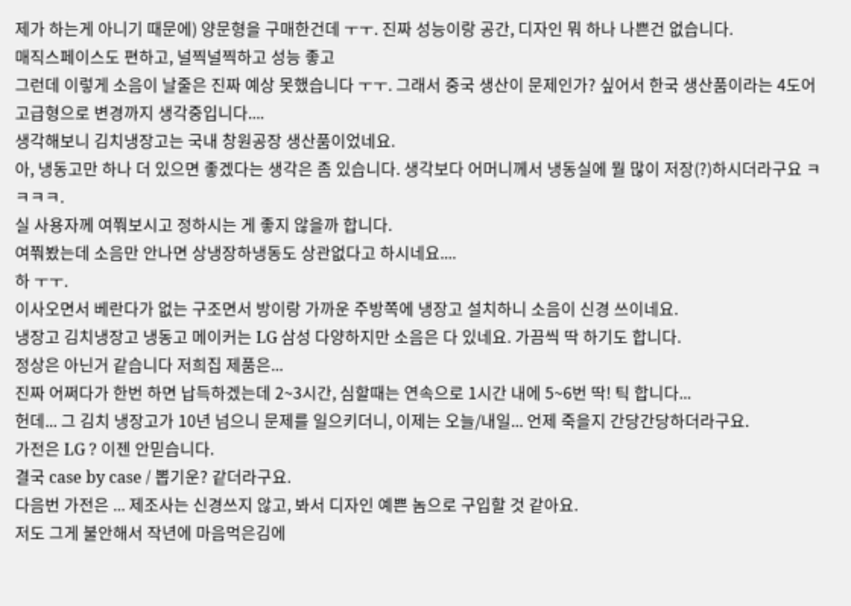제가 하는게 아니기 때문에) 양문형을 구매한건데 ㅜㅜ. 진짜 성능이랑 공간, 디자인 뭐 하나 나쁜건 없습니다.
매직스페이스도 편하고, 널찍널찍하고 성능 좋고
그런데 이렇게 소음이 날줄은 진짜 예상 못했습니다 ㅜㅜ. 그래서 중국 생산이 문제인가? 싶어서 한국 생산품이라는 4도어 고급형으로 변경까지 생각중입니다....
생각해보니 김치냉장고는 국내 창원공장 생산품이었네요.
아, 냉동고만 하나 더 있으면 좋겠다는 생각은 좀 있습니다. 생각보다 어머니께서 냉동실에 뭘 많이 저장(?)하시더라구요 ㅋㅋㅋㅋ.
실 사용자께 여쭤보시고 정하시는 게 좋지 않을까 합니다.
여쭤봤는데 소음만 안나면 상냉장하냉동도 상관없다고 하시네요....
하 ㅜㅜ.
이사오면서 베란다가 없는 구조면서 방이랑 가까운 주방쪽에 냉장고 설치하니 소음이 신경 쓰이네요.
냉장고 김치냉장고 냉동고 메이커는 LG 삼성 다양하지만 소음은 다 있네요. 가끔씩 딱 하기도 합니다.
정상은 아닌거 같습니다 저희집 제품은...
진짜 어쩌다가 한번 하면 납득하겠는데 2~3시간, 심할때는 연속으로 1시간 내에 5~6번 딱! 틱 합니다...
헌데... 그 김치 냉장고가 10년 넘으니 문제를 일으키더니, 이제는 오늘/내일... 언제 죽을지 간당간당하더라구요.
가전은 LG ? 이젠 안믿습니다.
결국 case by case / 뽑기운? 같더라구요.
다음번 가전은 ... 제조사는 신경쓰지 않고, 봐서 디자인 예쁜 놈으로 구입할 것 같아요.
저도 그게 불안해서 작년에 마음먹은김에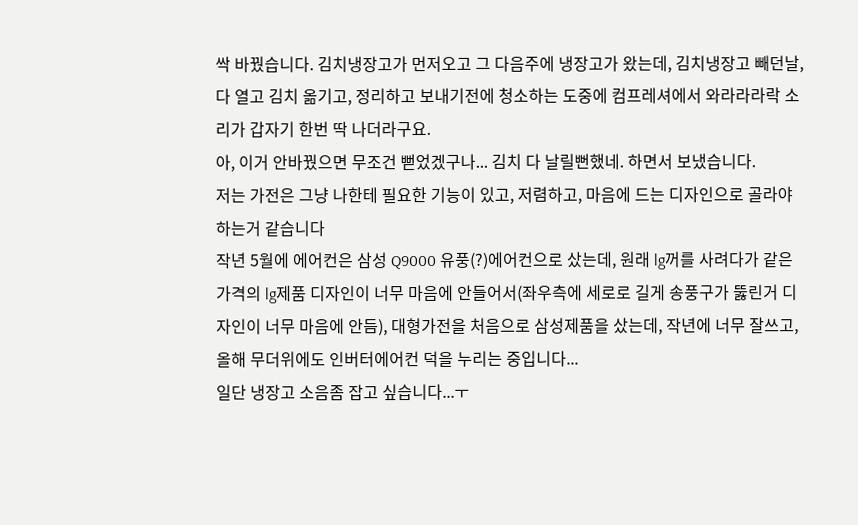싹 바꿨습니다. 김치냉장고가 먼저오고 그 다음주에 냉장고가 왔는데, 김치냉장고 빼던날, 다 열고 김치 옮기고, 정리하고 보내기전에 청소하는 도중에 컴프레셔에서 와라라라락 소리가 갑자기 한번 딱 나더라구요.
아, 이거 안바꿨으면 무조건 뻗었겠구나... 김치 다 날릴뻔했네. 하면서 보냈습니다.
저는 가전은 그냥 나한테 필요한 기능이 있고, 저렴하고, 마음에 드는 디자인으로 골라야하는거 같습니다
작년 5월에 에어컨은 삼성 Q9000 유풍(?)에어컨으로 샀는데, 원래 lg꺼를 사려다가 같은 가격의 lg제품 디자인이 너무 마음에 안들어서(좌우측에 세로로 길게 송풍구가 뚫린거 디자인이 너무 마음에 안듬), 대형가전을 처음으로 삼성제품을 샀는데, 작년에 너무 잘쓰고, 올해 무더위에도 인버터에어컨 덕을 누리는 중입니다...
일단 냉장고 소음좀 잡고 싶습니다...ㅜ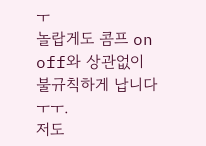ㅜ
놀랍게도 콤프 on off와 상관없이 불규칙하게 납니다 ㅜㅜ.
저도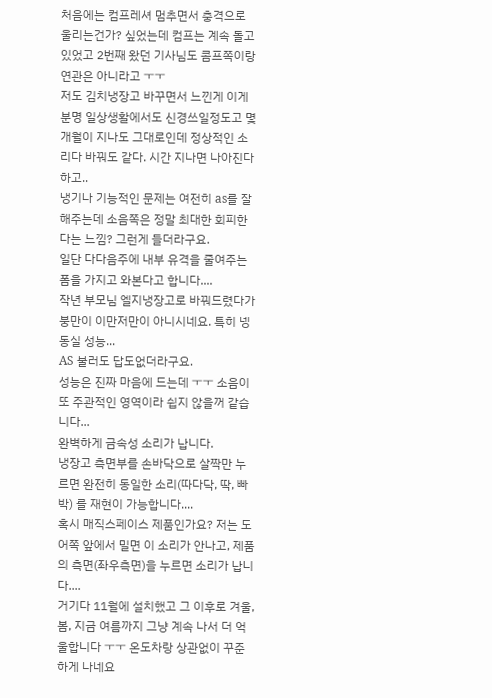처음에는 컴프레셔 멈추면서 충격으로 울리는건가? 싶었는데 컴프는 계속 돌고있었고 2번째 왔던 기사님도 콤프쪽이랑 연관은 아니라고 ㅜㅜ
저도 김치냉장고 바꾸면서 느낀게 이게 분명 일상생활에서도 신경쓰일정도고 몇개월이 지나도 그대로인데 정상적인 소리다 바꿔도 같다. 시간 지나면 나아진다 하고..
냉기나 기능적인 문제는 여전히 as를 잘해주는데 소음쪽은 정말 최대한 회피한다는 느낌? 그런게 들더라구요.
일단 다다음주에 내부 유격을 줄여주는 폼을 가지고 와본다고 합니다....
작년 부모님 엘지냉장고로 바꿔드렸다가 붕만이 이만저만이 아니시네요. 특히 넹동실 성능...
AS 불러도 답도없더라구요.
성능은 진짜 마음에 드는데 ㅜㅜ 소음이 또 주관적인 영역이라 쉽지 않을꺼 같습니다...
완벽하게 금속성 소리가 납니다.
냉장고 측면부를 손바닥으로 살짝만 누르면 완전히 동일한 소리(따다닥, 딱, 빠박) 를 재현이 가능합니다....
혹시 매직스페이스 제품인가요? 저는 도어쪽 앞에서 밀면 이 소리가 안나고, 제품의 측면(좌우측면)을 누르면 소리가 납니다....
거기다 11월에 설치했고 그 이후로 겨울, 봄, 지금 여름까지 그냥 계속 나서 더 억울합니다 ㅜㅜ 온도차랑 상관없이 꾸준하게 나네요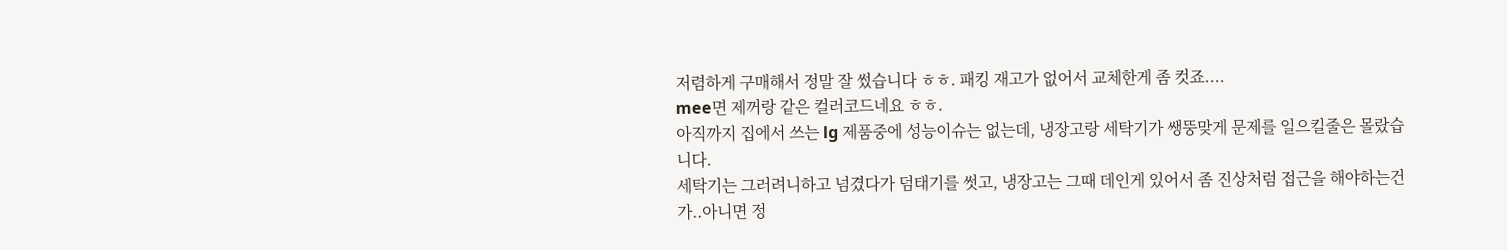저렴하게 구매해서 정말 잘 썼습니다 ㅎㅎ. 패킹 재고가 없어서 교체한게 좀 컷죠....
mee면 제꺼랑 같은 컬러코드네요 ㅎㅎ.
아직까지 집에서 쓰는 lg 제품중에 성능이슈는 없는데, 냉장고랑 세탁기가 쌩뚱맞게 문제를 일으킬줄은 몰랐습니다.
세탁기는 그러려니하고 넘겼다가 덤태기를 썻고, 냉장고는 그때 데인게 있어서 좀 진상처럼 접근을 해야하는건가..아니면 정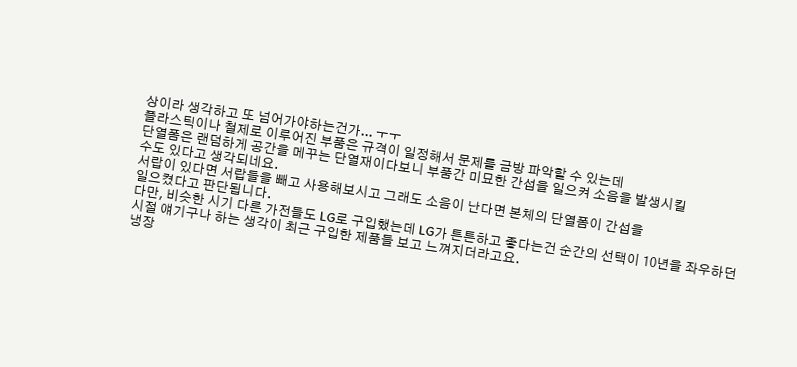상이라 생각하고 또 넘어가야하는건가... ㅜㅜ
플라스틱이나 철제로 이루어진 부품은 규격이 일정해서 문제를 금방 파악할 수 있는데
단열폼은 랜덤하게 공간을 메꾸는 단열재이다보니 부품간 미묘한 간섭을 일으켜 소음을 발생시킬
수도 있다고 생각되네요.
서랍이 있다면 서랍들을 빼고 사용해보시고 그래도 소음이 난다면 본체의 단열폼이 간섭을
일으켰다고 판단됩니다.
다만, 비슷한 시기 다른 가전들도 LG로 구입했는데 LG가 튼튼하고 좋다는건 순간의 선택이 10년을 좌우하던 시절 얘기구나 하는 생각이 최근 구입한 제품들 보고 느껴지더라고요.
냉장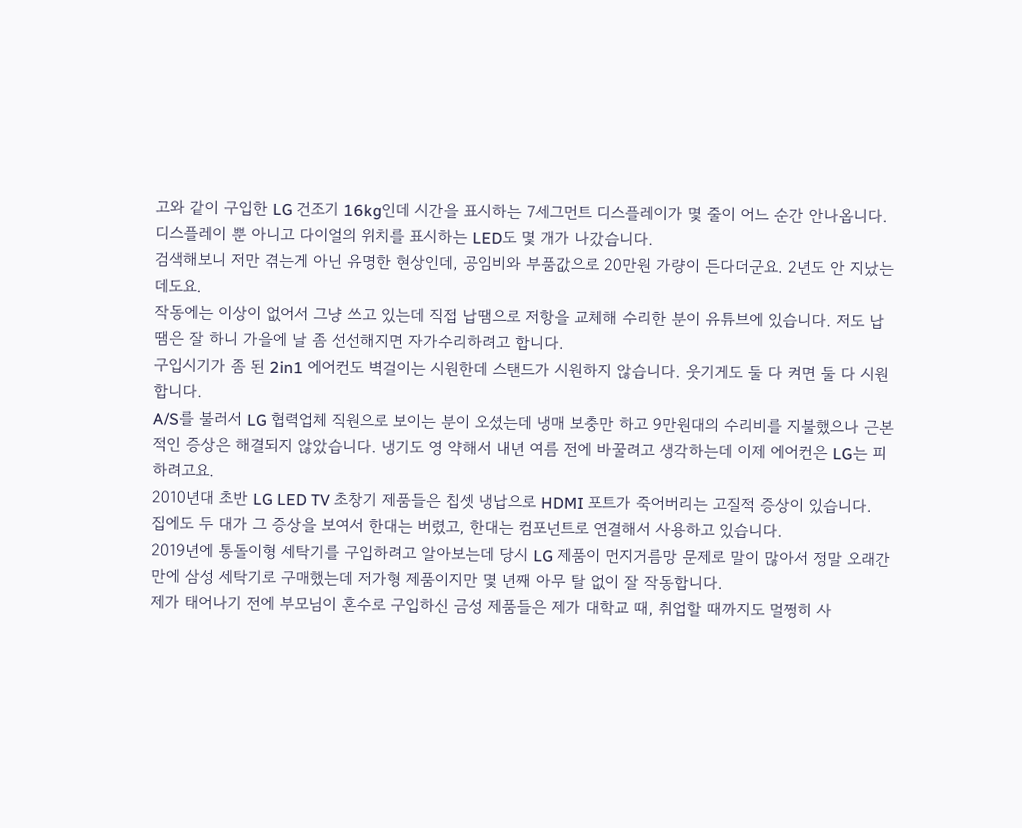고와 같이 구입한 LG 건조기 16kg인데 시간을 표시하는 7세그먼트 디스플레이가 몇 줄이 어느 순간 안나옵니다.
디스플레이 뿐 아니고 다이얼의 위치를 표시하는 LED도 몇 개가 나갔습니다.
검색해보니 저만 겪는게 아닌 유명한 현상인데, 공임비와 부품값으로 20만원 가량이 든다더군요. 2년도 안 지났는데도요.
작동에는 이상이 없어서 그냥 쓰고 있는데 직접 납땜으로 저항을 교체해 수리한 분이 유튜브에 있습니다. 저도 납땜은 잘 하니 가을에 날 좀 선선해지면 자가수리하려고 합니다.
구입시기가 좀 된 2in1 에어컨도 벽걸이는 시원한데 스탠드가 시원하지 않습니다. 웃기게도 둘 다 켜면 둘 다 시원합니다.
A/S를 불러서 LG 협력업체 직원으로 보이는 분이 오셨는데 냉매 보충만 하고 9만원대의 수리비를 지불했으나 근본적인 증상은 해결되지 않았습니다. 냉기도 영 약해서 내년 여름 전에 바꿀려고 생각하는데 이제 에어컨은 LG는 피하려고요.
2010년대 초반 LG LED TV 초창기 제품들은 칩셋 냉납으로 HDMI 포트가 죽어버리는 고질적 증상이 있습니다.
집에도 두 대가 그 증상을 보여서 한대는 버렸고, 한대는 컴포넌트로 연결해서 사용하고 있습니다.
2019년에 통돌이형 세탁기를 구입하려고 알아보는데 당시 LG 제품이 먼지거름망 문제로 말이 많아서 정말 오래간만에 삼성 세탁기로 구매했는데 저가형 제품이지만 몇 년째 아무 탈 없이 잘 작동합니다.
제가 태어나기 전에 부모님이 혼수로 구입하신 금성 제품들은 제가 대학교 때, 취업할 때까지도 멀쩡히 사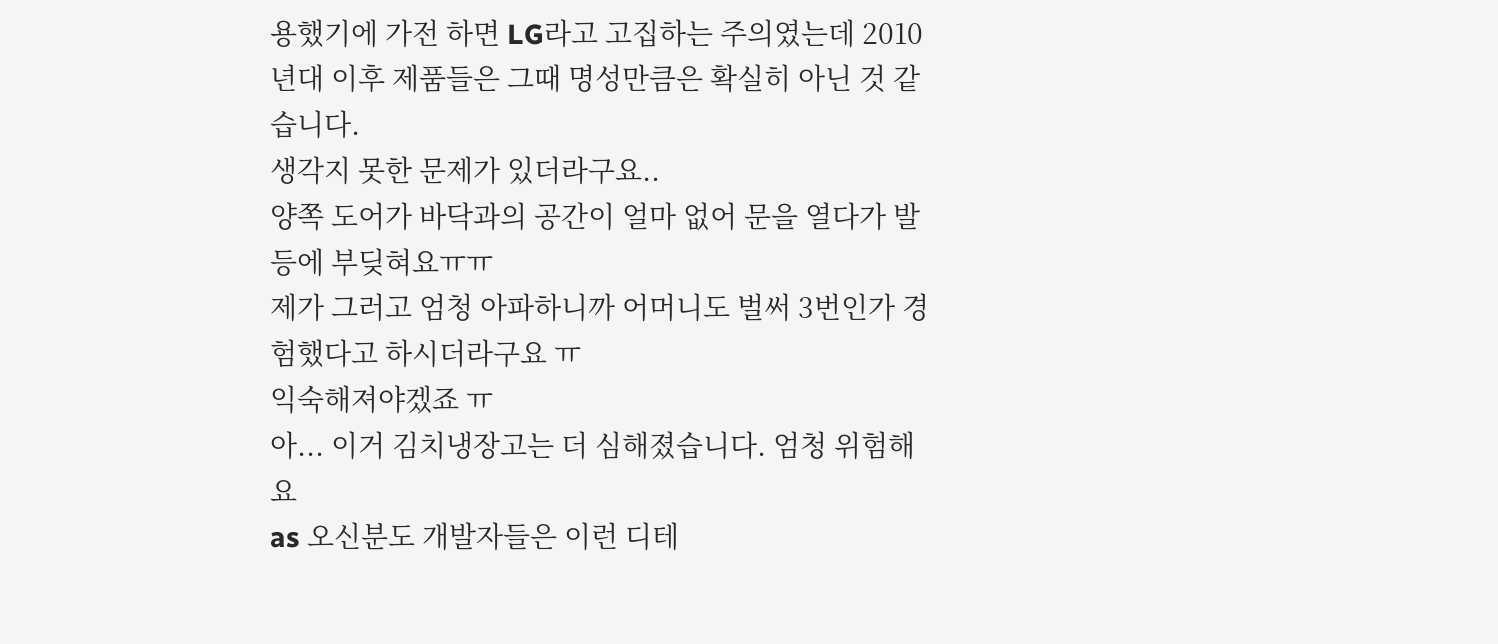용했기에 가전 하면 LG라고 고집하는 주의였는데 2010년대 이후 제품들은 그때 명성만큼은 확실히 아닌 것 같습니다.
생각지 못한 문제가 있더라구요..
양쪽 도어가 바닥과의 공간이 얼마 없어 문을 열다가 발등에 부딪혀요ㅠㅠ
제가 그러고 엄청 아파하니까 어머니도 벌써 3번인가 경험했다고 하시더라구요 ㅠ
익숙해져야겠죠 ㅠ
아... 이거 김치냉장고는 더 심해졌습니다. 엄청 위험해요
as 오신분도 개발자들은 이런 디테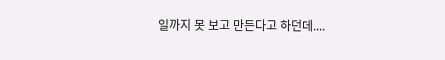일까지 못 보고 만든다고 하던데....